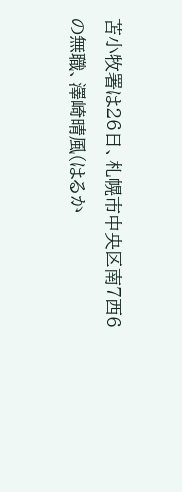苫小牧署は26日、札幌市中央区南7西6の無職、澤崎晴風(はるか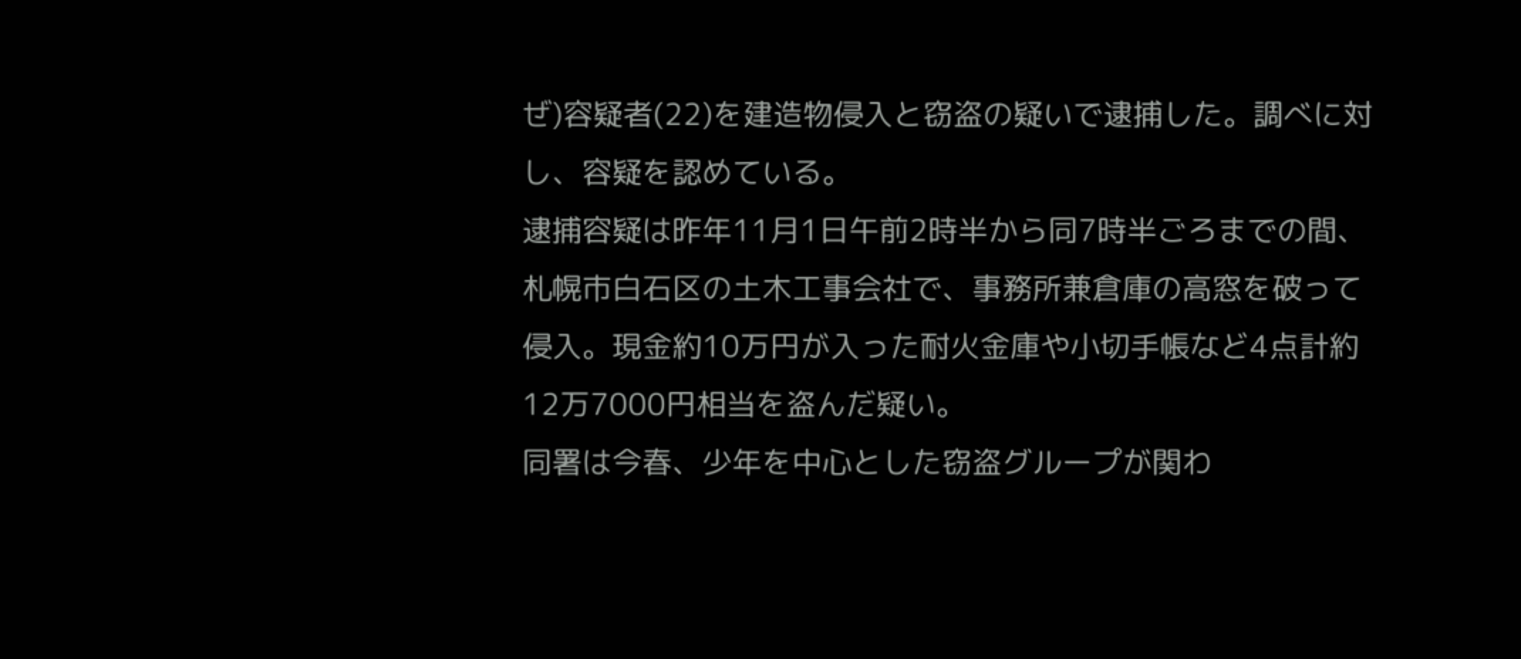ぜ)容疑者(22)を建造物侵入と窃盗の疑いで逮捕した。調べに対し、容疑を認めている。
逮捕容疑は昨年11月1日午前2時半から同7時半ごろまでの間、札幌市白石区の土木工事会社で、事務所兼倉庫の高窓を破って侵入。現金約10万円が入った耐火金庫や小切手帳など4点計約12万7000円相当を盗んだ疑い。
同署は今春、少年を中心とした窃盗グループが関わ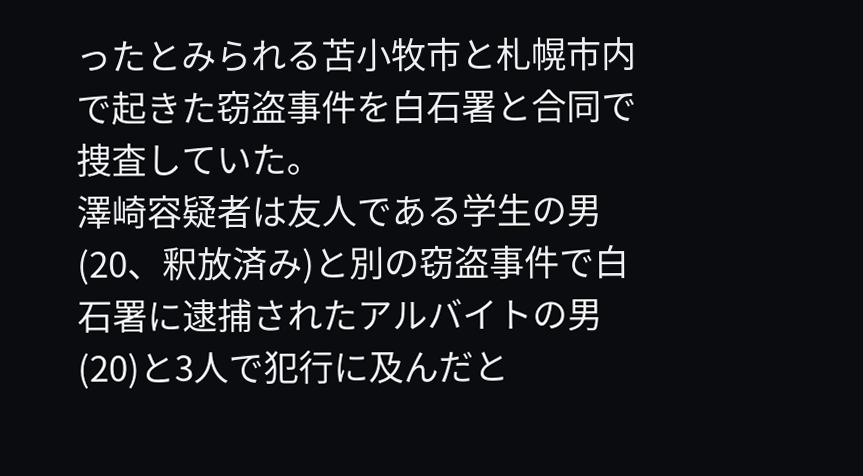ったとみられる苫小牧市と札幌市内で起きた窃盗事件を白石署と合同で捜査していた。
澤崎容疑者は友人である学生の男(20、釈放済み)と別の窃盗事件で白石署に逮捕されたアルバイトの男(20)と3人で犯行に及んだと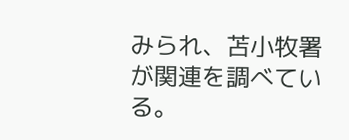みられ、苫小牧署が関連を調べている。